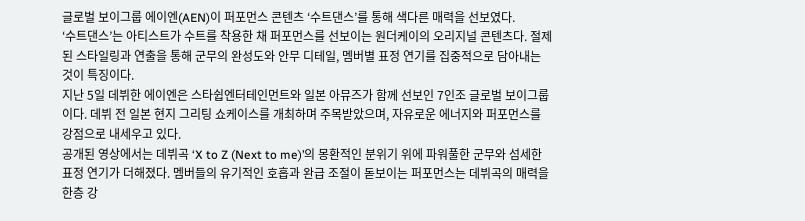글로벌 보이그룹 에이엔(AEN)이 퍼포먼스 콘텐츠 ‘수트댄스’를 통해 색다른 매력을 선보였다.
‘수트댄스’는 아티스트가 수트를 착용한 채 퍼포먼스를 선보이는 원더케이의 오리지널 콘텐츠다. 절제된 스타일링과 연출을 통해 군무의 완성도와 안무 디테일, 멤버별 표정 연기를 집중적으로 담아내는 것이 특징이다.
지난 5일 데뷔한 에이엔은 스타쉽엔터테인먼트와 일본 아뮤즈가 함께 선보인 7인조 글로벌 보이그룹이다. 데뷔 전 일본 현지 그리팅 쇼케이스를 개최하며 주목받았으며, 자유로운 에너지와 퍼포먼스를 강점으로 내세우고 있다.
공개된 영상에서는 데뷔곡 ‘X to Z (Next to me)’의 몽환적인 분위기 위에 파워풀한 군무와 섬세한 표정 연기가 더해졌다. 멤버들의 유기적인 호흡과 완급 조절이 돋보이는 퍼포먼스는 데뷔곡의 매력을 한층 강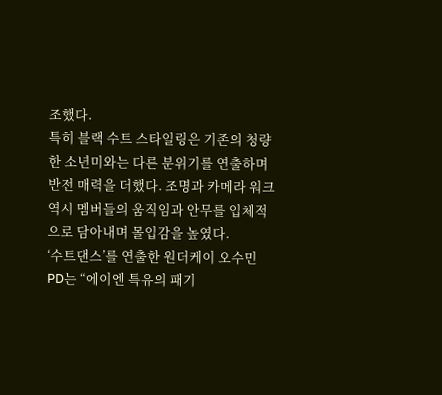조했다.
특히 블랙 수트 스타일링은 기존의 청량한 소년미와는 다른 분위기를 연출하며 반전 매력을 더했다. 조명과 카메라 워크 역시 멤버들의 움직임과 안무를 입체적으로 담아내며 몰입감을 높였다.
‘수트댄스’를 연출한 원더케이 오수민 PD는 “에이엔 특유의 패기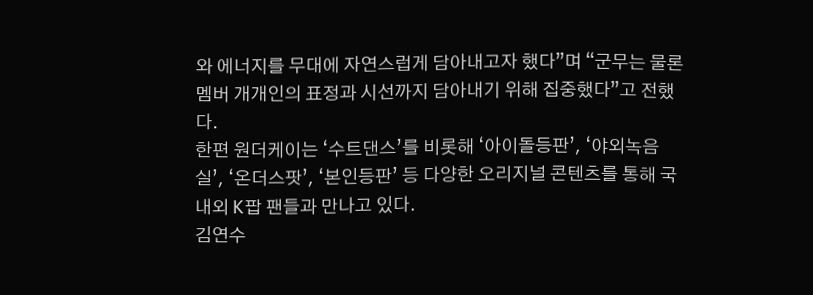와 에너지를 무대에 자연스럽게 담아내고자 했다”며 “군무는 물론 멤버 개개인의 표정과 시선까지 담아내기 위해 집중했다”고 전했다.
한편 원더케이는 ‘수트댄스’를 비롯해 ‘아이돌등판’, ‘야외녹음실’, ‘온더스팟’, ‘본인등판’ 등 다양한 오리지널 콘텐츠를 통해 국내외 K팝 팬들과 만나고 있다.
김연수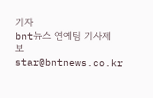기자
bnt뉴스 연예팀 기사제보 star@bntnews.co.kr